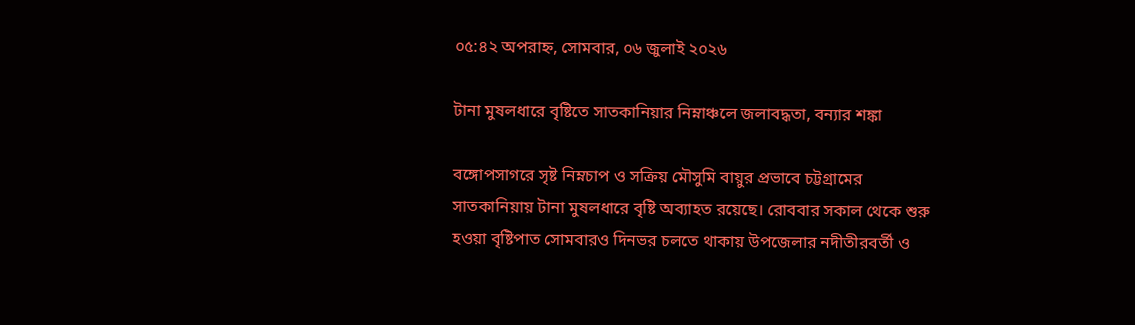০৫:৪২ অপরাহ্ন, সোমবার, ০৬ জুলাই ২০২৬

টানা মুষলধারে বৃষ্টিতে সাতকানিয়ার নিম্নাঞ্চলে জলাবদ্ধতা, বন্যার শঙ্কা

বঙ্গোপসাগরে সৃষ্ট নিম্নচাপ ও সক্রিয় মৌসুমি বায়ুর প্রভাবে চট্টগ্রামের সাতকানিয়ায় টানা মুষলধারে বৃষ্টি অব্যাহত রয়েছে। রোববার সকাল থেকে শুরু হওয়া বৃষ্টিপাত সোমবারও দিনভর চলতে থাকায় উপজেলার নদীতীরবর্তী ও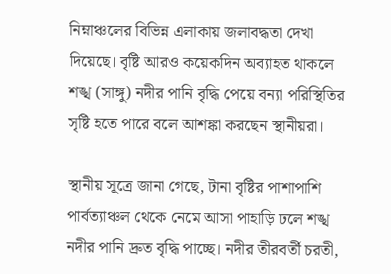নিম্নাঞ্চলের বিভিন্ন এলাকায় জলাবদ্ধতা দেখা দিয়েছে। বৃষ্টি আরও কয়েকদিন অব্যাহত থাকলে শঙ্খ (সাঙ্গু) নদীর পানি বৃদ্ধি পেয়ে বন্যা পরিস্থিতির সৃষ্টি হতে পারে বলে আশঙ্কা করছেন স্থানীয়রা।

স্থানীয় সূত্রে জানা গেছে, টানা বৃষ্টির পাশাপাশি পার্বত্যাঞ্চল থেকে নেমে আসা পাহাড়ি ঢলে শঙ্খ নদীর পানি দ্রুত বৃদ্ধি পাচ্ছে। নদীর তীরবর্তী চরতী,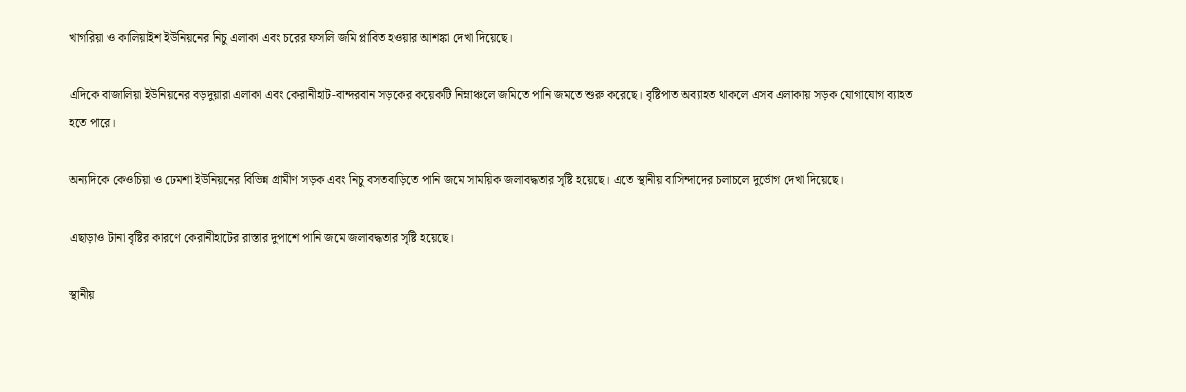খাগরিয়া ও কালিয়াইশ ইউনিয়নের নিচু এলাকা এবং চরের ফসলি জমি প্লাবিত হওয়ার আশঙ্কা দেখা দিয়েছে।

এদিকে বাজালিয়া ইউনিয়নের বড়দুয়ারা এলাকা এবং কেরানীহাট-বান্দরবান সড়কের কয়েকটি নিম্নাঞ্চলে জমিতে পানি জমতে শুরু করেছে। বৃষ্টিপাত অব্যাহত থাকলে এসব এলাকায় সড়ক যোগাযোগ ব্যাহত হতে পারে।

অন্যদিকে কেওচিয়া ও ঢেমশা ইউনিয়নের বিভিন্ন গ্রামীণ সড়ক এবং নিচু বসতবাড়িতে পানি জমে সাময়িক জলাবদ্ধতার সৃষ্টি হয়েছে। এতে স্থানীয় বাসিন্দাদের চলাচলে দুর্ভোগ দেখা দিয়েছে।

এছাড়াও টানা বৃষ্টির কারণে কেরানীহাটের রাস্তার দুপাশে পানি জমে জলাবদ্ধতার সৃষ্টি হয়েছে।

স্থানীয়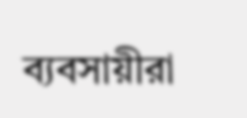ব্যবসায়ীরা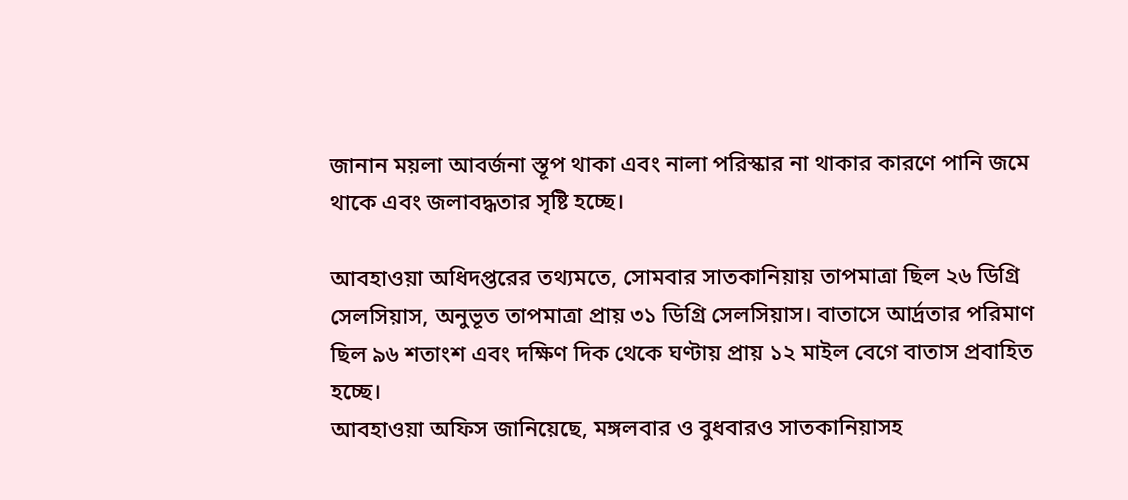জানান ময়লা আবর্জনা স্তূপ থাকা এবং নালা পরিস্কার না থাকার কারণে পানি জমে থাকে এবং জলাবদ্ধতার সৃষ্টি হচ্ছে।

আবহাওয়া অধিদপ্তরের তথ্যমতে, সোমবার সাতকানিয়ায় তাপমাত্রা ছিল ২৬ ডিগ্রি সেলসিয়াস, অনুভূত তাপমাত্রা প্রায় ৩১ ডিগ্রি সেলসিয়াস। বাতাসে আর্দ্রতার পরিমাণ ছিল ৯৬ শতাংশ এবং দক্ষিণ দিক থেকে ঘণ্টায় প্রায় ১২ মাইল বেগে বাতাস প্রবাহিত হচ্ছে।
আবহাওয়া অফিস জানিয়েছে, মঙ্গলবার ও বুধবারও সাতকানিয়াসহ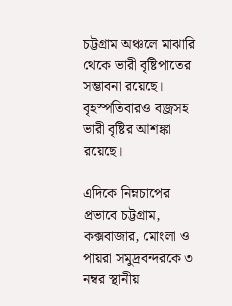চট্টগ্রাম অঞ্চলে মাঝারি থেকে ভারী বৃষ্টিপাতের সম্ভাবনা রয়েছে। বৃহস্পতিবারও বজ্রসহ ভারী বৃষ্টির আশঙ্কা রয়েছে।

এদিকে নিম্নচাপের প্রভাবে চট্টগ্রাম, কক্সবাজার, মোংলা ও পায়রা সমুদ্রবন্দরকে ৩ নম্বর স্থানীয়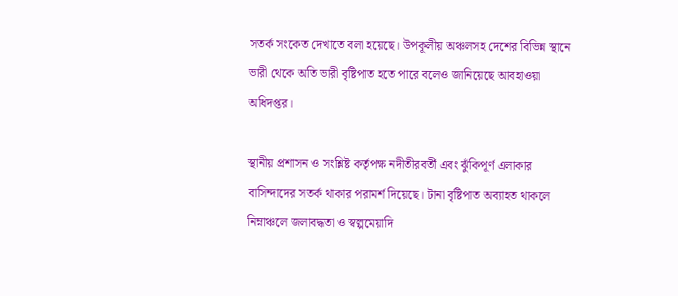সতর্ক সংকেত দেখাতে বলা হয়েছে। উপকূলীয় অঞ্চলসহ দেশের বিভিন্ন স্থানে ভারী থেকে অতি ভারী বৃষ্টিপাত হতে পারে বলেও জানিয়েছে আবহাওয়া অধিদপ্তর।

স্থানীয় প্রশাসন ও সংশ্লিষ্ট কর্তৃপক্ষ নদীতীরবর্তী এবং ঝুঁকিপূর্ণ এলাকার বাসিন্দাদের সতর্ক থাকার পরামর্শ দিয়েছে। টানা বৃষ্টিপাত অব্যাহত থাকলে নিম্নাঞ্চলে জলাবদ্ধতা ও স্বল্পমেয়াদি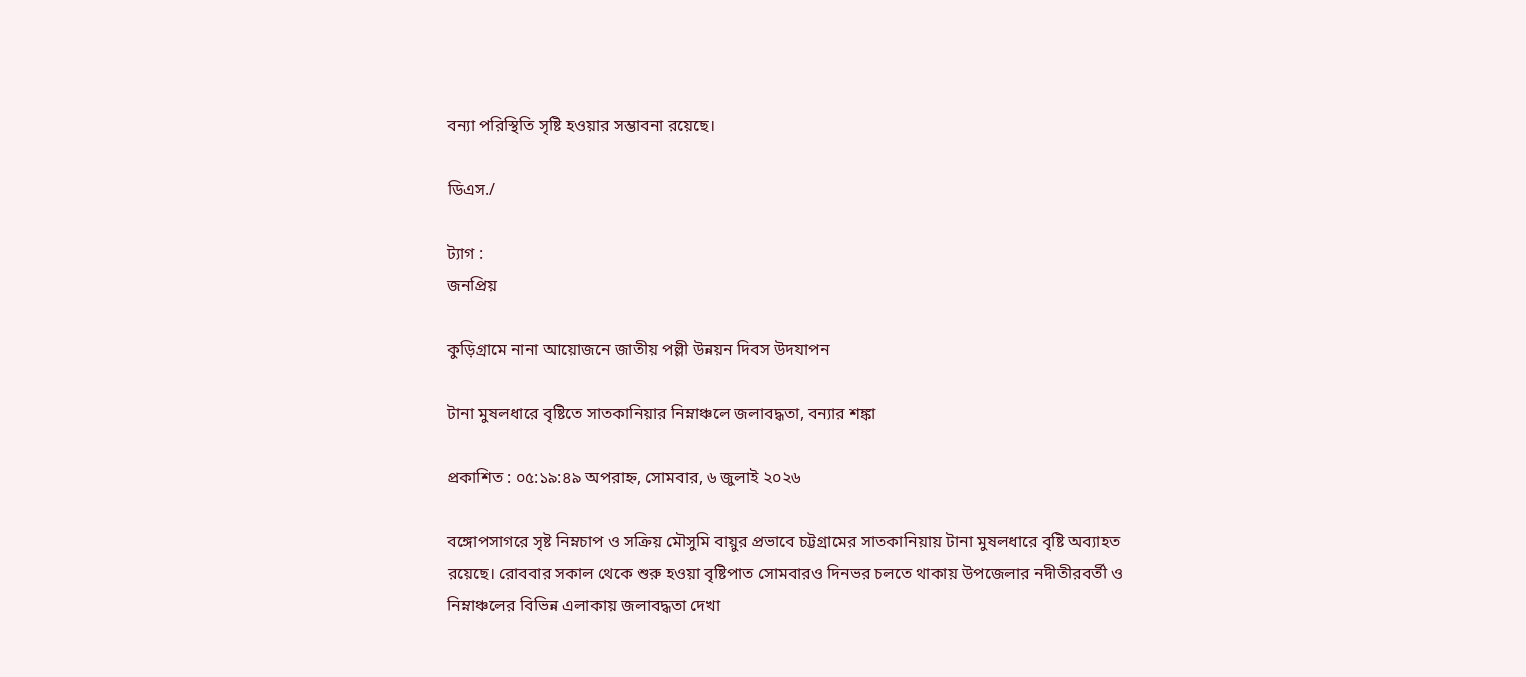বন্যা পরিস্থিতি সৃষ্টি হওয়ার সম্ভাবনা রয়েছে।

ডিএস./

ট্যাগ :
জনপ্রিয়

কুড়িগ্রামে নানা আয়োজনে জাতীয় পল্লী উন্নয়ন দিবস উদযাপন

টানা মুষলধারে বৃষ্টিতে সাতকানিয়ার নিম্নাঞ্চলে জলাবদ্ধতা, বন্যার শঙ্কা

প্রকাশিত : ০৫:১৯:৪৯ অপরাহ্ন, সোমবার, ৬ জুলাই ২০২৬

বঙ্গোপসাগরে সৃষ্ট নিম্নচাপ ও সক্রিয় মৌসুমি বায়ুর প্রভাবে চট্টগ্রামের সাতকানিয়ায় টানা মুষলধারে বৃষ্টি অব্যাহত রয়েছে। রোববার সকাল থেকে শুরু হওয়া বৃষ্টিপাত সোমবারও দিনভর চলতে থাকায় উপজেলার নদীতীরবর্তী ও নিম্নাঞ্চলের বিভিন্ন এলাকায় জলাবদ্ধতা দেখা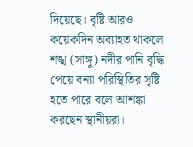দিয়েছে। বৃষ্টি আরও কয়েকদিন অব্যাহত থাকলে শঙ্খ (সাঙ্গু) নদীর পানি বৃদ্ধি পেয়ে বন্যা পরিস্থিতির সৃষ্টি হতে পারে বলে আশঙ্কা করছেন স্থানীয়রা।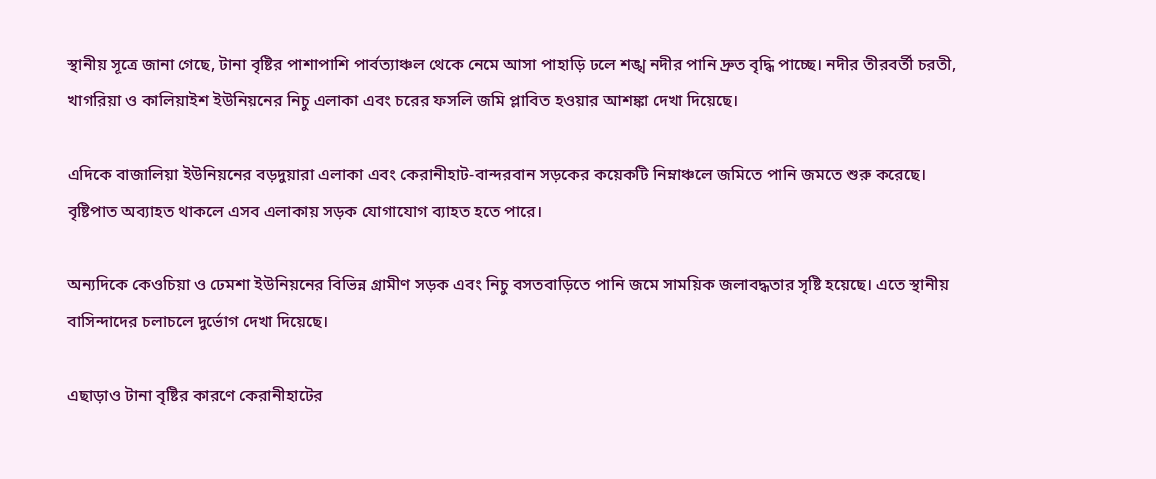স্থানীয় সূত্রে জানা গেছে, টানা বৃষ্টির পাশাপাশি পার্বত্যাঞ্চল থেকে নেমে আসা পাহাড়ি ঢলে শঙ্খ নদীর পানি দ্রুত বৃদ্ধি পাচ্ছে। নদীর তীরবর্তী চরতী, খাগরিয়া ও কালিয়াইশ ইউনিয়নের নিচু এলাকা এবং চরের ফসলি জমি প্লাবিত হওয়ার আশঙ্কা দেখা দিয়েছে।

এদিকে বাজালিয়া ইউনিয়নের বড়দুয়ারা এলাকা এবং কেরানীহাট-বান্দরবান সড়কের কয়েকটি নিম্নাঞ্চলে জমিতে পানি জমতে শুরু করেছে। বৃষ্টিপাত অব্যাহত থাকলে এসব এলাকায় সড়ক যোগাযোগ ব্যাহত হতে পারে।

অন্যদিকে কেওচিয়া ও ঢেমশা ইউনিয়নের বিভিন্ন গ্রামীণ সড়ক এবং নিচু বসতবাড়িতে পানি জমে সাময়িক জলাবদ্ধতার সৃষ্টি হয়েছে। এতে স্থানীয় বাসিন্দাদের চলাচলে দুর্ভোগ দেখা দিয়েছে।

এছাড়াও টানা বৃষ্টির কারণে কেরানীহাটের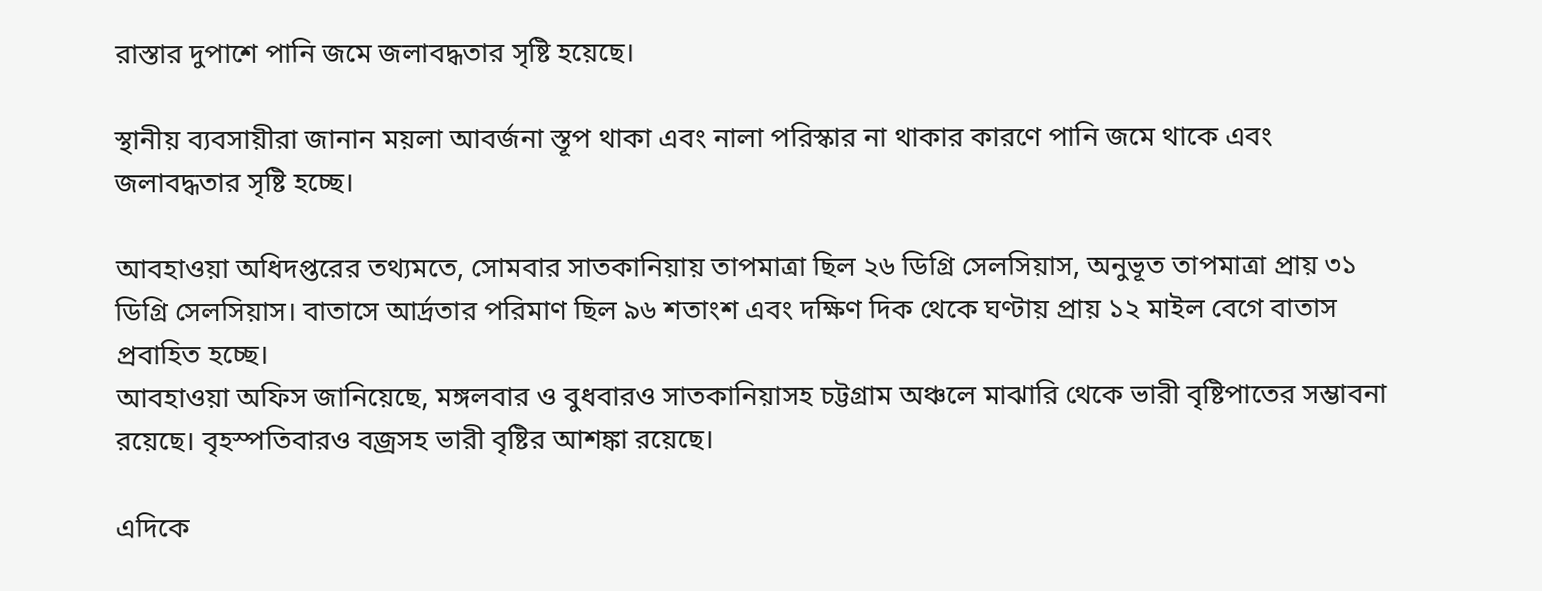রাস্তার দুপাশে পানি জমে জলাবদ্ধতার সৃষ্টি হয়েছে।

স্থানীয় ব্যবসায়ীরা জানান ময়লা আবর্জনা স্তূপ থাকা এবং নালা পরিস্কার না থাকার কারণে পানি জমে থাকে এবং জলাবদ্ধতার সৃষ্টি হচ্ছে।

আবহাওয়া অধিদপ্তরের তথ্যমতে, সোমবার সাতকানিয়ায় তাপমাত্রা ছিল ২৬ ডিগ্রি সেলসিয়াস, অনুভূত তাপমাত্রা প্রায় ৩১ ডিগ্রি সেলসিয়াস। বাতাসে আর্দ্রতার পরিমাণ ছিল ৯৬ শতাংশ এবং দক্ষিণ দিক থেকে ঘণ্টায় প্রায় ১২ মাইল বেগে বাতাস প্রবাহিত হচ্ছে।
আবহাওয়া অফিস জানিয়েছে, মঙ্গলবার ও বুধবারও সাতকানিয়াসহ চট্টগ্রাম অঞ্চলে মাঝারি থেকে ভারী বৃষ্টিপাতের সম্ভাবনা রয়েছে। বৃহস্পতিবারও বজ্রসহ ভারী বৃষ্টির আশঙ্কা রয়েছে।

এদিকে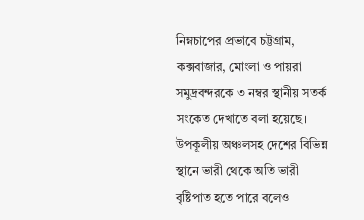নিম্নচাপের প্রভাবে চট্টগ্রাম, কক্সবাজার, মোংলা ও পায়রা সমুদ্রবন্দরকে ৩ নম্বর স্থানীয় সতর্ক সংকেত দেখাতে বলা হয়েছে। উপকূলীয় অঞ্চলসহ দেশের বিভিন্ন স্থানে ভারী থেকে অতি ভারী বৃষ্টিপাত হতে পারে বলেও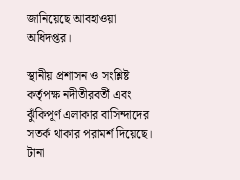জানিয়েছে আবহাওয়া অধিদপ্তর।

স্থানীয় প্রশাসন ও সংশ্লিষ্ট কর্তৃপক্ষ নদীতীরবর্তী এবং ঝুঁকিপূর্ণ এলাকার বাসিন্দাদের সতর্ক থাকার পরামর্শ দিয়েছে। টানা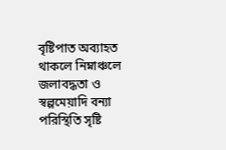বৃষ্টিপাত অব্যাহত থাকলে নিম্নাঞ্চলে জলাবদ্ধতা ও স্বল্পমেয়াদি বন্যা পরিস্থিতি সৃষ্টি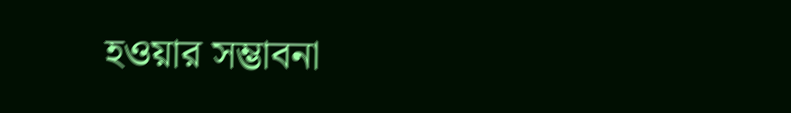হওয়ার সম্ভাবনা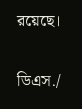রয়েছে।

ডিএস./